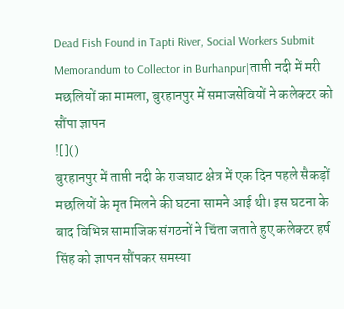Dead Fish Found in Tapti River, Social Workers Submit Memorandum to Collector in Burhanpur|ताप्ती नदी में मरी मछलियों का मामला, बुरहानपुर में समाजसेवियों ने कलेक्टर को सौंपा ज्ञापन
![]()
बुरहानपुर में ताप्ती नदी के राजघाट क्षेत्र में एक दिन पहले सैकड़ों मछलियों के मृत मिलने की घटना सामने आई थी। इस घटना के बाद विभिन्न सामाजिक संगठनों ने चिंता जताते हुए कलेक्टर हर्ष सिंह को ज्ञापन सौंपकर समस्या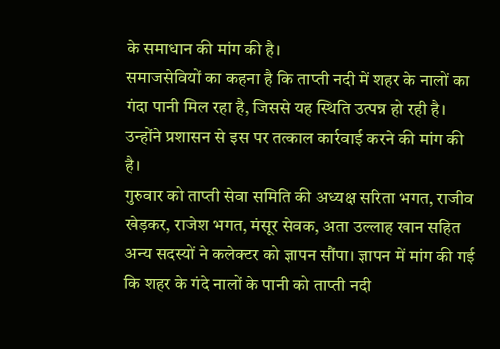के समाधान की मांग की है।
समाजसेवियों का कहना है कि ताप्ती नदी में शहर के नालों का गंदा पानी मिल रहा है, जिससे यह स्थिति उत्पन्न हो रही है। उन्होंने प्रशासन से इस पर तत्काल कार्रवाई करने की मांग की है।
गुरुवार को ताप्ती सेवा समिति की अध्यक्ष सरिता भगत, राजीव खेड़कर, राजेश भगत, मंसूर सेवक, अता उल्लाह खान सहित अन्य सदस्यों ने कलेक्टर को ज्ञापन सौंपा। ज्ञापन में मांग की गई कि शहर के गंदे नालों के पानी को ताप्ती नदी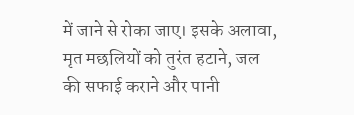में जाने से रोका जाए। इसके अलावा, मृत मछलियों को तुरंत हटाने, जल की सफाई कराने और पानी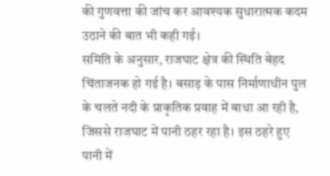की गुणवत्ता की जांच कर आवश्यक सुधारात्मक कदम उठाने की बात भी कही गई।
समिति के अनुसार, राजघाट क्षेत्र की स्थिति बेहद चिंताजनक हो गई है। बसाड़ के पास निर्माणाधीन पुल के चलते नदी के प्राकृतिक प्रवाह में बाधा आ रही है, जिससे राजघाट में पानी ठहर रहा है। इस ठहरे हुए पानी में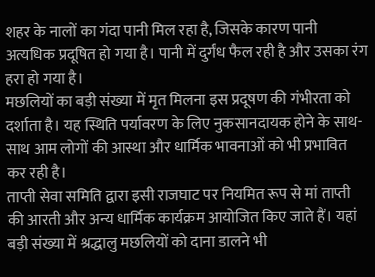शहर के नालों का गंदा पानी मिल रहा है, जिसके कारण पानी अत्यधिक प्रदूषित हो गया है। पानी में दुर्गंध फैल रही है और उसका रंग हरा हो गया है।
मछलियों का बड़ी संख्या में मृत मिलना इस प्रदूषण की गंभीरता को दर्शाता है। यह स्थिति पर्यावरण के लिए नुकसानदायक होने के साथ-साथ आम लोगों की आस्था और धार्मिक भावनाओं को भी प्रभावित कर रही है।
ताप्ती सेवा समिति द्वारा इसी राजघाट पर नियमित रूप से मां ताप्ती की आरती और अन्य धार्मिक कार्यक्रम आयोजित किए जाते हैं। यहां बड़ी संख्या में श्रद्धालु मछलियों को दाना डालने भी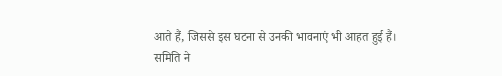आते हैं, जिससे इस घटना से उनकी भावनाएं भी आहत हुई हैं।
समिति ने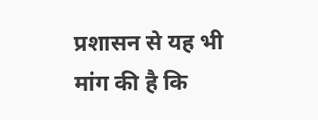प्रशासन से यह भी मांग की है कि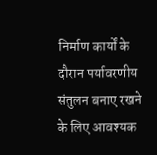निर्माण कार्यों के दौरान पर्यावरणीय संतुलन बनाए रखने के लिए आवश्यक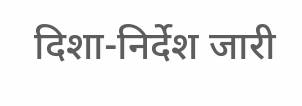दिशा-निर्देश जारी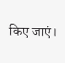किए जाएं।